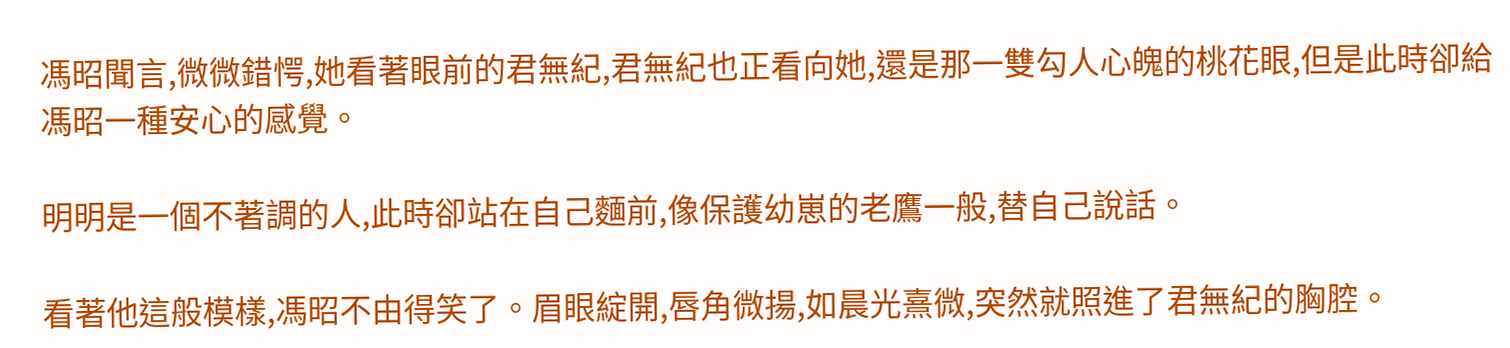馮昭聞言,微微錯愕,她看著眼前的君無紀,君無紀也正看向她,還是那一雙勾人心魄的桃花眼,但是此時卻給馮昭一種安心的感覺。

明明是一個不著調的人,此時卻站在自己麵前,像保護幼崽的老鷹一般,替自己說話。

看著他這般模樣,馮昭不由得笑了。眉眼綻開,唇角微揚,如晨光熹微,突然就照進了君無紀的胸腔。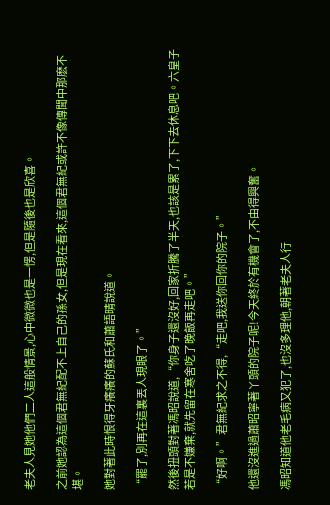老夫人見她他們二人這般情景,心中微微也是一愣,但是隨後也是欣喜。

之前她認為這個君無紀配不上自己的孫女,但是現在看來,這個君無紀或許不像傳聞中那麽不堪。

她對著此時恨得牙癢癢的蘇氏和蕭語晴說道。

“罷了,別再在這裏丟人現眼了。”

然後扭頭對著馮昭說道,“你身子還沒好,回家折騰了半天,也該是累了,下下去休息吧。六皇子若是不嫌棄,就先留在寒舍吃了晚飯再走吧。”

“好啊。”君無紀求之不得,“走吧,我送你回你的院子。”

他還沒進過蕭昭寧著丫頭的院子呢!今天終於有機會了,不由得興奮。

馮昭知道他老毛病又犯了,也沒多理他,朝著老夫人行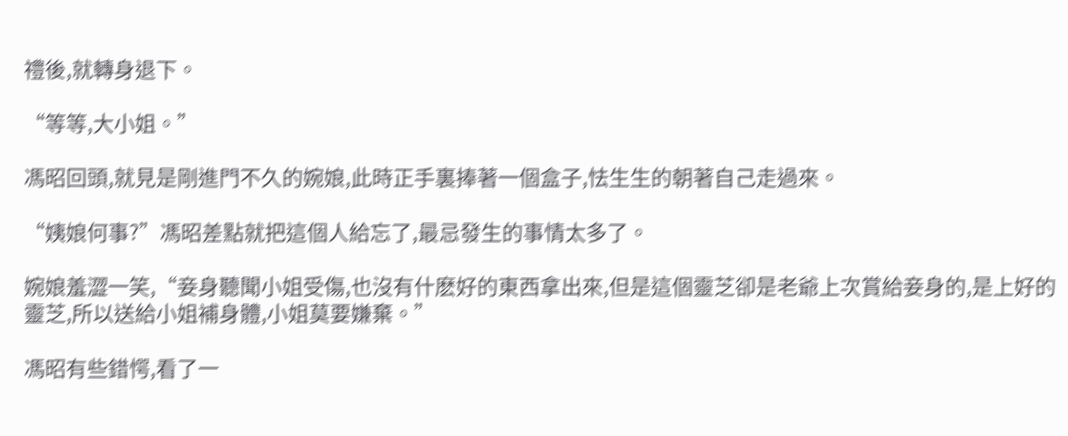禮後,就轉身退下。

“等等,大小姐。”

馮昭回頭,就見是剛進門不久的婉娘,此時正手裏捧著一個盒子,怯生生的朝著自己走過來。

“姨娘何事?”馮昭差點就把這個人給忘了,最忌發生的事情太多了。

婉娘羞澀一笑,“妾身聽聞小姐受傷,也沒有什麽好的東西拿出來,但是這個靈芝卻是老爺上次賞給妾身的,是上好的靈芝,所以送給小姐補身體,小姐莫要嫌棄。”

馮昭有些錯愕,看了一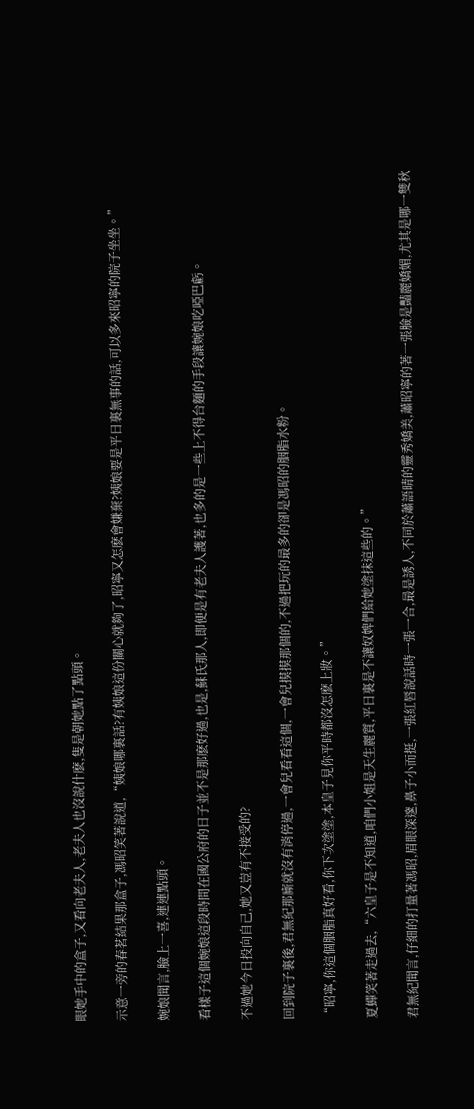眼她手中的盒子,又看向老夫人,老夫人也沒說什麽,隻是朝她點了點頭。

示意一旁的春茗結果那盒子,馮昭笑著說道,“姨娘哪裏話?有姨娘這份關心就夠了,昭寧又怎麽會嫌棄?姨娘要是平日裏無事的話,可以多來昭寧的院子坐坐。”

婉娘聞言,臉上一喜,連連點頭。

看樣子這個婉娘這段時間在國公府的日子並不是那麽好過,也是,蘇氏那人,即便是有老夫人護著,也多的是一些上不得台麵的手段讓婉娘吃啞巴虧。

不過她今日投向自己,她又豈有不接受的?

回到院子裏後,君無紀那廝就沒有消停過,一會兒看看這個,一會兒摸摸那個的,不過把玩的最多的卻是馮昭的胭脂水粉。

“昭寧,你這個胭脂真好看,你下次塗塗,本皇子見你平時都沒怎麽上妝。”

夏蟬笑著走過去,“六皇子是不知道,咱們小姐是天生麗質,平日裏是不讓奴婢們給她塗抹這些的。”

君無紀聞言,仔細的打量著馮昭,眉眼深邃,鼻子小而挺,一張紅唇說話時一張一合,最是誘人,不同於蕭語晴的靈秀嬌美,蕭昭寧的著一張臉是豔麗嬌媚,尤其是哪一雙秋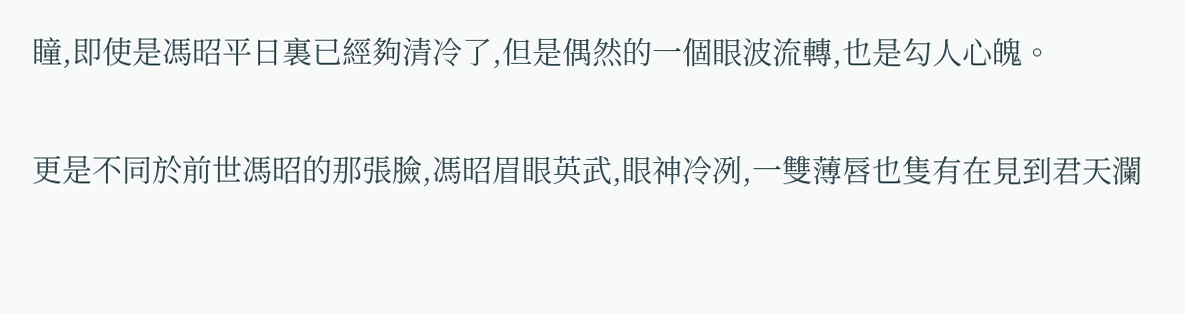瞳,即使是馮昭平日裏已經夠清冷了,但是偶然的一個眼波流轉,也是勾人心魄。

更是不同於前世馮昭的那張臉,馮昭眉眼英武,眼神冷冽,一雙薄唇也隻有在見到君天瀾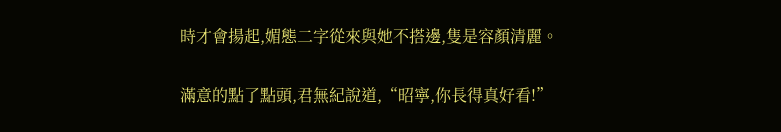時才會揚起,媚態二字從來與她不搭邊,隻是容顏清麗。

滿意的點了點頭,君無紀說道,“昭寧,你長得真好看!”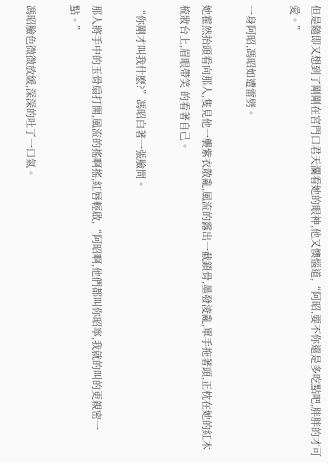但是隨即又想到了剛剛在宮門口君天瀾看她的眼神,他又懊惱道,“阿昭,要不你還是多吃點吧,胖胖的才可愛。”

一身阿昭,馮昭如遭雷劈。

她霍然抬頭看向那人,隻見他一襲紫衣散亂,風流的露出一截鎖骨,墨發淩亂,單手拖著頭,正枕在她的紅木梳妝台上,眉眼帶笑 的看著自己。

“你剛才叫我什麽?”馮昭白著一張臉問。

那人將手中的玉骨扇打開,風流的搖啊搖,紅唇輕啟,“阿昭啊,他們都叫你昭寧,我就的叫的更親密一點。”

馮昭臉色微微放緩,深深的吐了一口氣。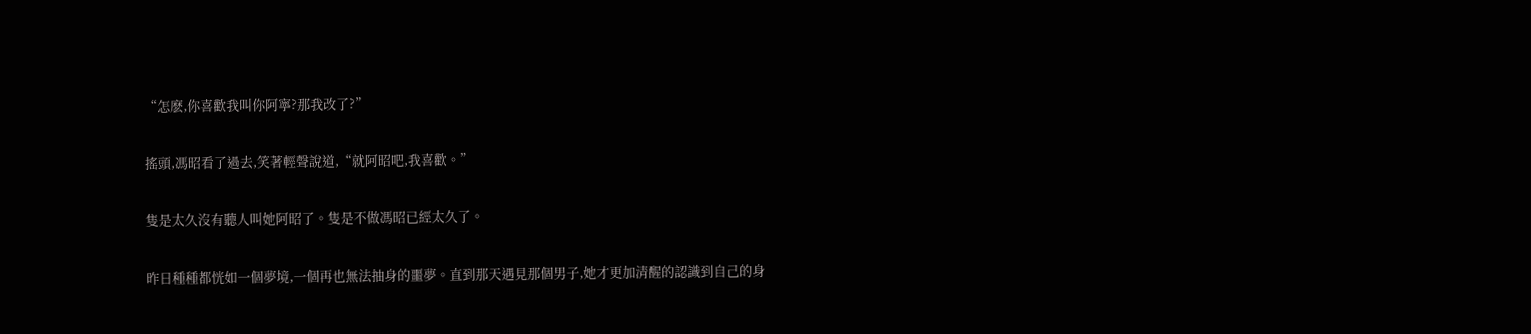“怎麽,你喜歡我叫你阿寧?那我改了?”

搖頭,馮昭看了過去,笑著輕聲說道,“就阿昭吧,我喜歡。”

隻是太久沒有聽人叫她阿昭了。隻是不做馮昭已經太久了。

昨日種種都恍如一個夢境,一個再也無法抽身的噩夢。直到那天遇見那個男子,她才更加清醒的認識到自己的身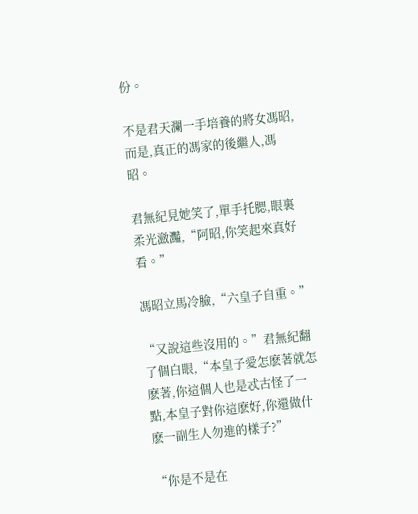份。

不是君天瀾一手培養的將女馮昭,而是,真正的馮家的後繼人,馮昭。

君無紀見她笑了,單手托腮,眼裏柔光瀲灩,“阿昭,你笑起來真好看。”

馮昭立馬冷臉,“六皇子自重。”

“又說這些沒用的。”君無紀翻了個白眼,“本皇子愛怎麽著就怎麽著,你這個人也是忒古怪了一點,本皇子對你這麽好,你還做什麽一副生人勿進的樣子?”

“你是不是在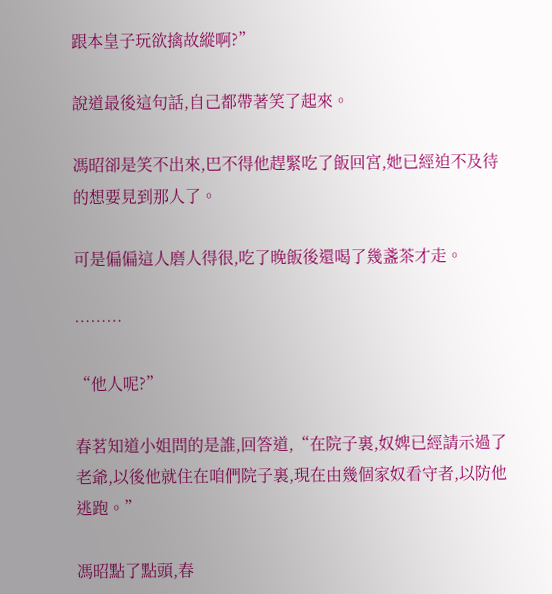跟本皇子玩欲擒故縱啊?”

說道最後這句話,自己都帶著笑了起來。

馮昭卻是笑不出來,巴不得他趕緊吃了飯回宮,她已經迫不及待的想要見到那人了。

可是偏偏這人磨人得很,吃了晚飯後還喝了幾盞茶才走。

………

“他人呢?”

春茗知道小姐問的是誰,回答道,“在院子裏,奴婢已經請示過了老爺,以後他就住在咱們院子裏,現在由幾個家奴看守者,以防他逃跑。”

馮昭點了點頭,春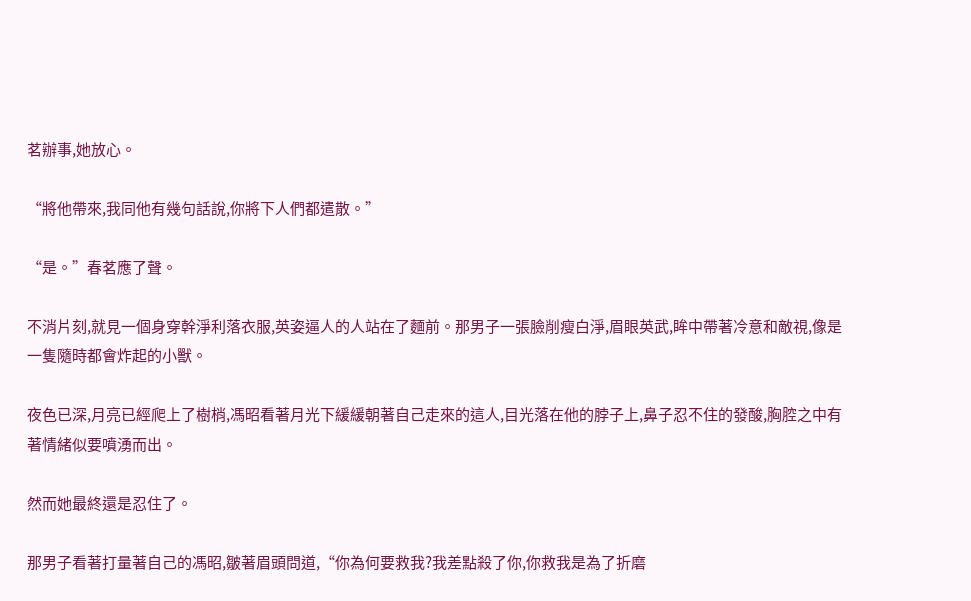茗辦事,她放心。

“將他帶來,我同他有幾句話說,你將下人們都遣散。”

“是。”春茗應了聲。

不消片刻,就見一個身穿幹淨利落衣服,英姿逼人的人站在了麵前。那男子一張臉削瘦白淨,眉眼英武,眸中帶著冷意和敵視,像是一隻隨時都會炸起的小獸。

夜色已深,月亮已經爬上了樹梢,馮昭看著月光下緩緩朝著自己走來的這人,目光落在他的脖子上,鼻子忍不住的發酸,胸腔之中有著情緒似要噴湧而出。

然而她最終還是忍住了。

那男子看著打量著自己的馮昭,皺著眉頭問道,“你為何要救我?我差點殺了你,你救我是為了折磨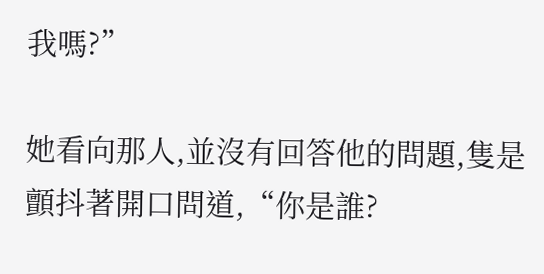我嗎?”

她看向那人,並沒有回答他的問題,隻是顫抖著開口問道,“你是誰?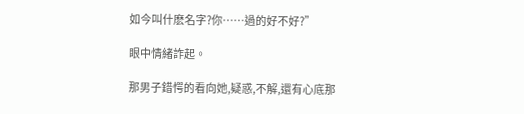如今叫什麽名字?你……過的好不好?”

眼中情緒詐起。

那男子錯愕的看向她,疑惑,不解,還有心底那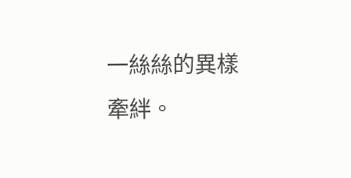一絲絲的異樣牽絆。